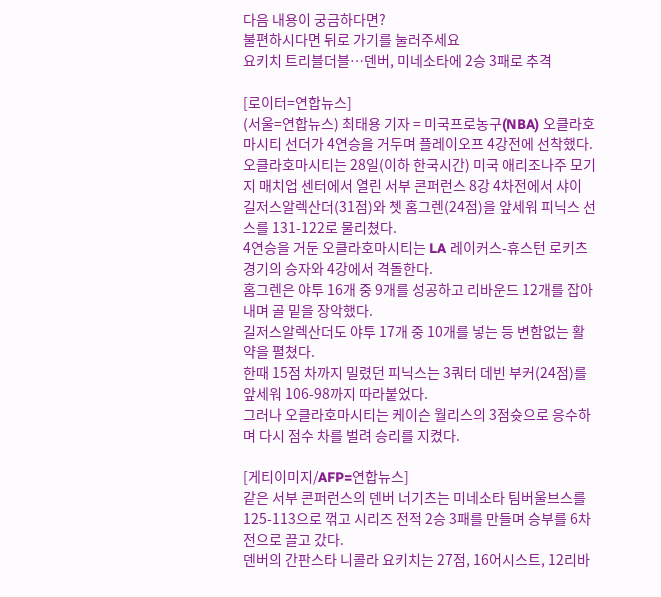다음 내용이 궁금하다면?
불편하시다면 뒤로 가기를 눌러주세요
요키치 트리블더블…덴버, 미네소타에 2승 3패로 추격

[로이터=연합뉴스]
(서울=연합뉴스) 최태용 기자 = 미국프로농구(NBA) 오클라호마시티 선더가 4연승을 거두며 플레이오프 4강전에 선착했다.
오클라호마시티는 28일(이하 한국시간) 미국 애리조나주 모기지 매치업 센터에서 열린 서부 콘퍼런스 8강 4차전에서 샤이 길저스알렉산더(31점)와 쳇 홈그렌(24점)을 앞세워 피닉스 선스를 131-122로 물리쳤다.
4연승을 거둔 오클라호마시티는 LA 레이커스-휴스턴 로키츠 경기의 승자와 4강에서 격돌한다.
홈그렌은 야투 16개 중 9개를 성공하고 리바운드 12개를 잡아내며 골 밑을 장악했다.
길저스알렉산더도 야투 17개 중 10개를 넣는 등 변함없는 활약을 펼쳤다.
한때 15점 차까지 밀렸던 피닉스는 3쿼터 데빈 부커(24점)를 앞세워 106-98까지 따라붙었다.
그러나 오클라호마시티는 케이슨 월리스의 3점슛으로 응수하며 다시 점수 차를 벌려 승리를 지켰다.

[게티이미지/AFP=연합뉴스]
같은 서부 콘퍼런스의 덴버 너기츠는 미네소타 팀버울브스를 125-113으로 꺾고 시리즈 전적 2승 3패를 만들며 승부를 6차전으로 끌고 갔다.
덴버의 간판스타 니콜라 요키치는 27점, 16어시스트, 12리바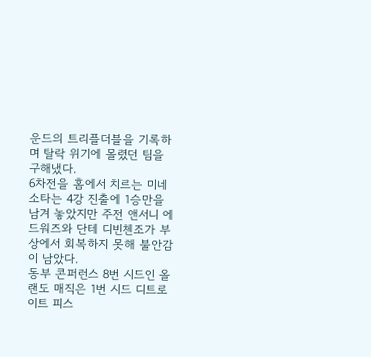운드의 트리플더블을 기록하며 탈락 위기에 몰렸던 팀을 구해냈다.
6차전을 홈에서 치르는 미네소타는 4강 진출에 1승만을 남겨 놓았지만 주전 앤서니 에드워즈와 단테 디빈첸조가 부상에서 회복하지 못해 불안감이 남았다.
동부 콘퍼런스 8번 시드인 올랜도 매직은 1번 시드 디트로이트 피스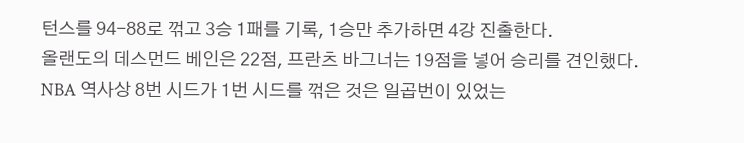턴스를 94-88로 꺾고 3승 1패를 기록, 1승만 추가하면 4강 진출한다.
올랜도의 데스먼드 베인은 22점, 프란츠 바그너는 19점을 넣어 승리를 견인했다.
NBA 역사상 8번 시드가 1번 시드를 꺾은 것은 일곱번이 있었는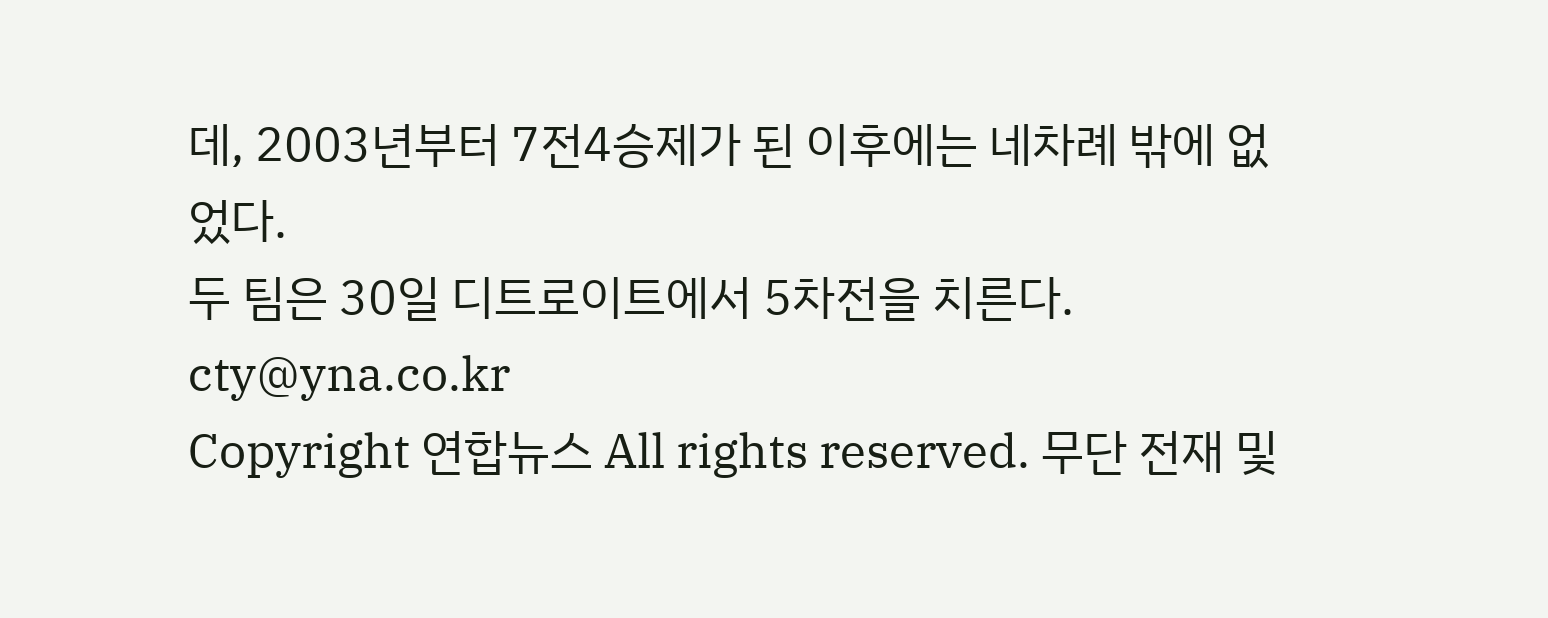데, 2003년부터 7전4승제가 된 이후에는 네차례 밖에 없었다.
두 팀은 30일 디트로이트에서 5차전을 치른다.
cty@yna.co.kr
Copyright 연합뉴스 All rights reserved. 무단 전재 및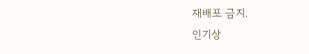재배포 금지.
인기상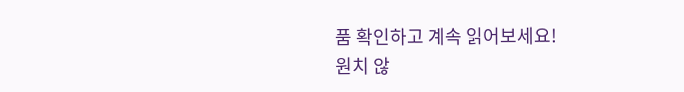품 확인하고 계속 읽어보세요!
원치 않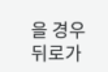을 경우 뒤로가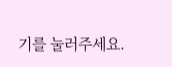기를 눌러주세요.